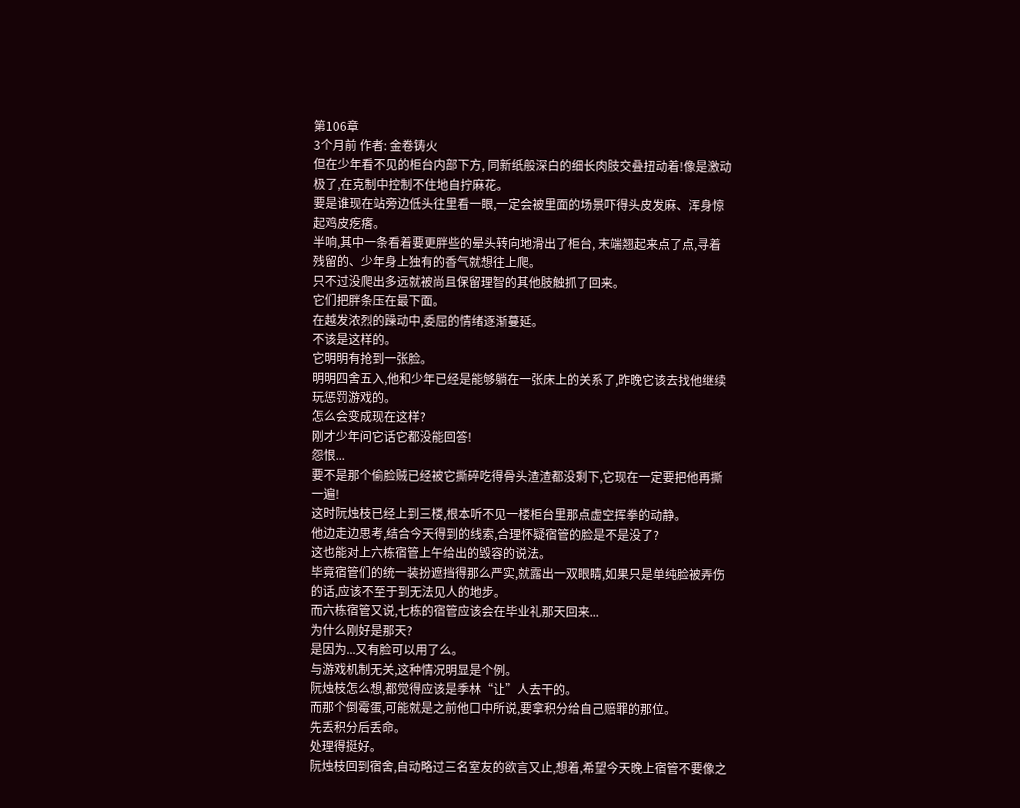第106章
3个月前 作者: 金卷铸火
但在少年看不见的柜台内部下方, 同新纸般深白的细长肉肢交叠扭动着!像是激动极了,在克制中控制不住地自拧麻花。
要是谁现在站旁边低头往里看一眼,一定会被里面的场景吓得头皮发麻、浑身惊起鸡皮疙瘩。
半响,其中一条看着要更胖些的晕头转向地滑出了柜台, 末端翘起来点了点,寻着残留的、少年身上独有的香气就想往上爬。
只不过没爬出多远就被尚且保留理智的其他肢触抓了回来。
它们把胖条压在最下面。
在越发浓烈的躁动中,委屈的情绪逐渐蔓延。
不该是这样的。
它明明有抢到一张脸。
明明四舍五入,他和少年已经是能够躺在一张床上的关系了,昨晚它该去找他继续玩惩罚游戏的。
怎么会变成现在这样?
刚才少年问它话它都没能回答!
怨恨...
要不是那个偷脸贼已经被它撕碎吃得骨头渣渣都没剩下,它现在一定要把他再撕一遍!
这时阮烛枝已经上到三楼,根本听不见一楼柜台里那点虚空挥拳的动静。
他边走边思考,结合今天得到的线索,合理怀疑宿管的脸是不是没了?
这也能对上六栋宿管上午给出的毁容的说法。
毕竟宿管们的统一装扮遮挡得那么严实,就露出一双眼睛,如果只是单纯脸被弄伤的话,应该不至于到无法见人的地步。
而六栋宿管又说,七栋的宿管应该会在毕业礼那天回来...
为什么刚好是那天?
是因为...又有脸可以用了么。
与游戏机制无关,这种情况明显是个例。
阮烛枝怎么想,都觉得应该是季林“让”人去干的。
而那个倒霉蛋,可能就是之前他口中所说,要拿积分给自己赔罪的那位。
先丢积分后丢命。
处理得挺好。
阮烛枝回到宿舍,自动略过三名室友的欲言又止,想着,希望今天晚上宿管不要像之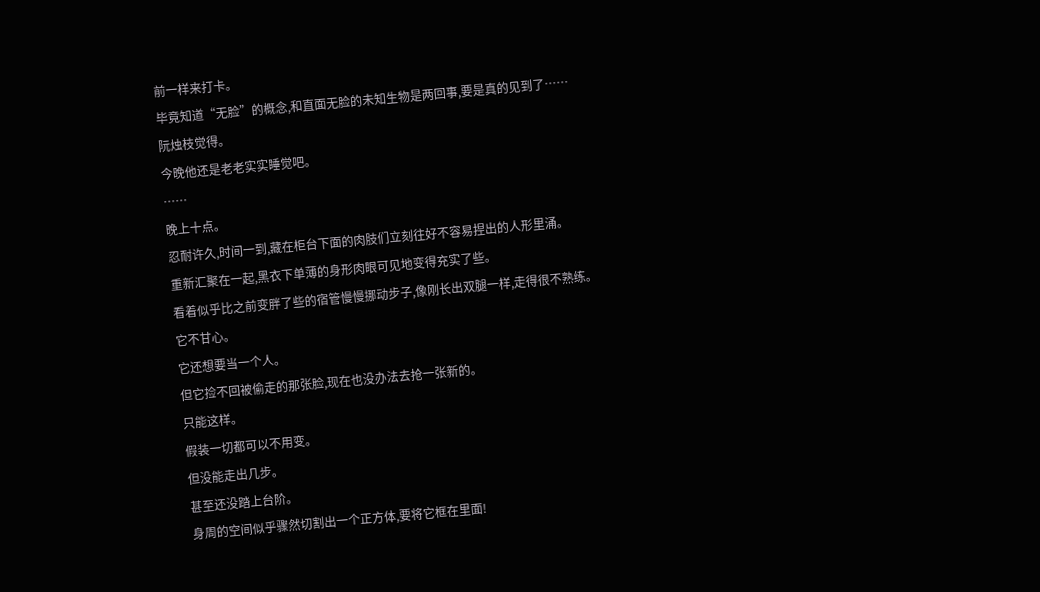前一样来打卡。
毕竟知道“无脸”的概念,和直面无脸的未知生物是两回事,要是真的见到了……
阮烛枝觉得。
今晚他还是老老实实睡觉吧。
……
晚上十点。
忍耐许久,时间一到,藏在柜台下面的肉肢们立刻往好不容易捏出的人形里涌。
重新汇聚在一起,黑衣下单薄的身形肉眼可见地变得充实了些。
看着似乎比之前变胖了些的宿管慢慢挪动步子,像刚长出双腿一样,走得很不熟练。
它不甘心。
它还想要当一个人。
但它捡不回被偷走的那张脸,现在也没办法去抢一张新的。
只能这样。
假装一切都可以不用变。
但没能走出几步。
甚至还没踏上台阶。
身周的空间似乎骤然切割出一个正方体,要将它框在里面!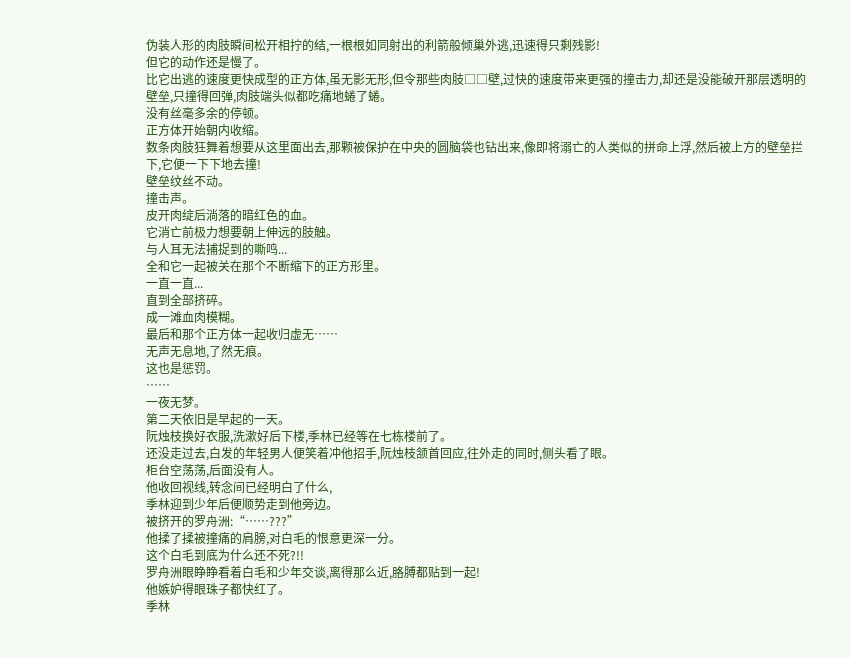伪装人形的肉肢瞬间松开相拧的结,一根根如同射出的利箭般倾巢外逃,迅速得只剩残影!
但它的动作还是慢了。
比它出逃的速度更快成型的正方体,虽无影无形,但令那些肉肢□□壁,过快的速度带来更强的撞击力,却还是没能破开那层透明的壁垒,只撞得回弹,肉肢端头似都吃痛地蜷了蜷。
没有丝毫多余的停顿。
正方体开始朝内收缩。
数条肉肢狂舞着想要从这里面出去,那颗被保护在中央的圆脑袋也钻出来,像即将溺亡的人类似的拼命上浮,然后被上方的壁垒拦下,它便一下下地去撞!
壁垒纹丝不动。
撞击声。
皮开肉绽后淌落的暗红色的血。
它消亡前极力想要朝上伸远的肢触。
与人耳无法捕捉到的嘶鸣...
全和它一起被关在那个不断缩下的正方形里。
一直一直...
直到全部挤碎。
成一滩血肉模糊。
最后和那个正方体一起收归虚无……
无声无息地,了然无痕。
这也是惩罚。
……
一夜无梦。
第二天依旧是早起的一天。
阮烛枝换好衣服,洗漱好后下楼,季林已经等在七栋楼前了。
还没走过去,白发的年轻男人便笑着冲他招手,阮烛枝颔首回应,往外走的同时,侧头看了眼。
柜台空荡荡,后面没有人。
他收回视线,转念间已经明白了什么,
季林迎到少年后便顺势走到他旁边。
被挤开的罗舟洲:“……???”
他揉了揉被撞痛的肩膀,对白毛的恨意更深一分。
这个白毛到底为什么还不死?!!
罗舟洲眼睁睁看着白毛和少年交谈,离得那么近,胳膊都贴到一起!
他嫉妒得眼珠子都快红了。
季林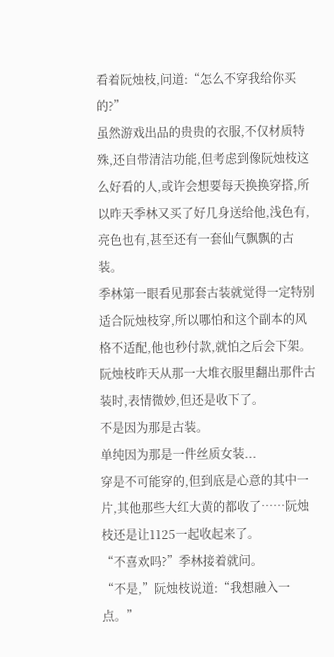看着阮烛枝,问道:“怎么不穿我给你买的?”
虽然游戏出品的贵贵的衣服,不仅材质特殊,还自带清洁功能,但考虑到像阮烛枝这么好看的人,或许会想要每天换换穿搭,所以昨天季林又买了好几身送给他,浅色有,亮色也有,甚至还有一套仙气飘飘的古装。
季林第一眼看见那套古装就觉得一定特别适合阮烛枝穿,所以哪怕和这个副本的风格不适配,他也秒付款,就怕之后会下架。
阮烛枝昨天从那一大堆衣服里翻出那件古装时,表情微妙,但还是收下了。
不是因为那是古装。
单纯因为那是一件丝质女装...
穿是不可能穿的,但到底是心意的其中一片,其他那些大红大黄的都收了……阮烛枝还是让1125一起收起来了。
“不喜欢吗?”季林接着就问。
“不是,”阮烛枝说道:“我想融入一点。”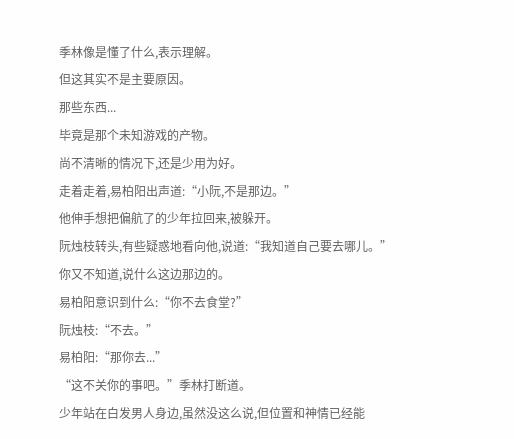季林像是懂了什么,表示理解。
但这其实不是主要原因。
那些东西...
毕竟是那个未知游戏的产物。
尚不清晰的情况下,还是少用为好。
走着走着,易柏阳出声道:“小阮,不是那边。”
他伸手想把偏航了的少年拉回来,被躲开。
阮烛枝转头,有些疑惑地看向他,说道:“我知道自己要去哪儿。”
你又不知道,说什么这边那边的。
易柏阳意识到什么:“你不去食堂?”
阮烛枝:“不去。”
易柏阳:“那你去...”
“这不关你的事吧。”季林打断道。
少年站在白发男人身边,虽然没这么说,但位置和神情已经能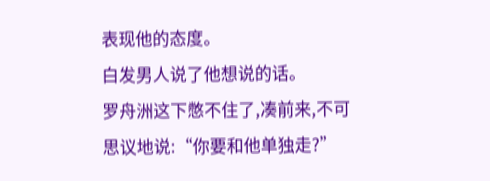表现他的态度。
白发男人说了他想说的话。
罗舟洲这下憋不住了,凑前来,不可思议地说:“你要和他单独走?”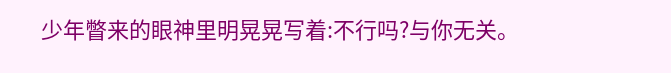少年瞥来的眼神里明晃晃写着:不行吗?与你无关。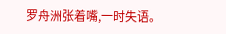罗舟洲张着嘴,一时失语。